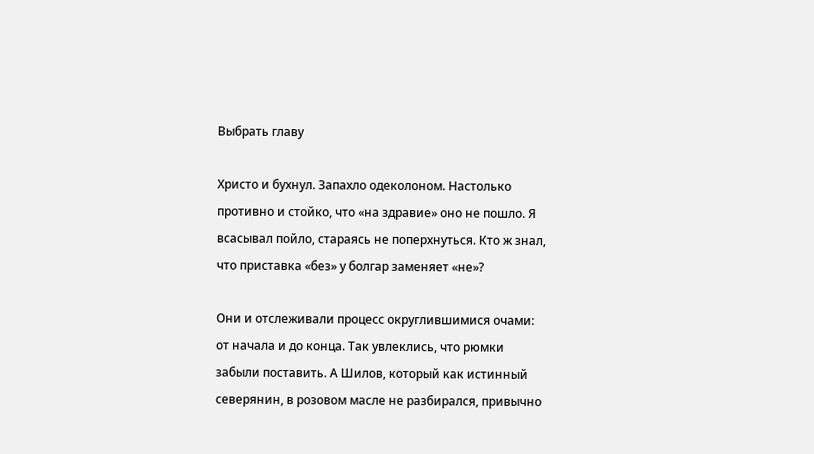Выбрать главу

Христо и бухнул. Запахло одеколоном. Настолько противно и стойко, что «на здравие» оно не пошло. Я всасывал пойло, стараясь не поперхнуться. Кто ж знал, что приставка «без» у болгар заменяет «не»?

Они и отслеживали процесс округлившимися очами: от начала и до конца. Так увлеклись, что рюмки забыли поставить. А Шилов, который как истинный северянин, в розовом масле не разбирался, привычно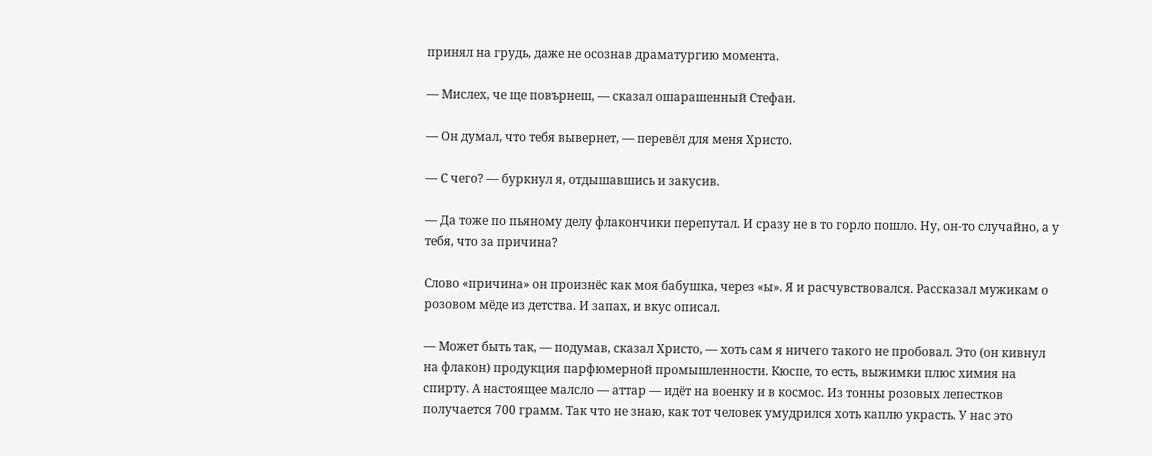принял на грудь, даже не осознав драматургию момента.

— Мислех, че ще повърнеш, — сказал ошарашенный Стефан.

— Он думал, что тебя вывернет, — перевёл для меня Христо.

— С чего? — буркнул я, отдышавшись и закусив.

— Да тоже по пьяному делу флакончики перепутал. И сразу не в то горло пошло. Ну, он-то случайно, а у тебя, что за причина?

Слово «причина» он произнёс как моя бабушка, через «ы». Я и расчувствовался. Рассказал мужикам о розовом мёде из детства. И запах, и вкус описал.

— Может быть так, — подумав, сказал Христо, — хоть сам я ничего такого не пробовал. Это (он кивнул на флакон) продукция парфюмерной промышленности. Кюспе, то есть, выжимки плюс химия на спирту. А настоящее малсло — аттар — идёт на военку и в космос. Из тонны розовых лепестков получается 700 грамм. Так что не знаю, как тот человек умудрился хоть каплю украсть. У нас это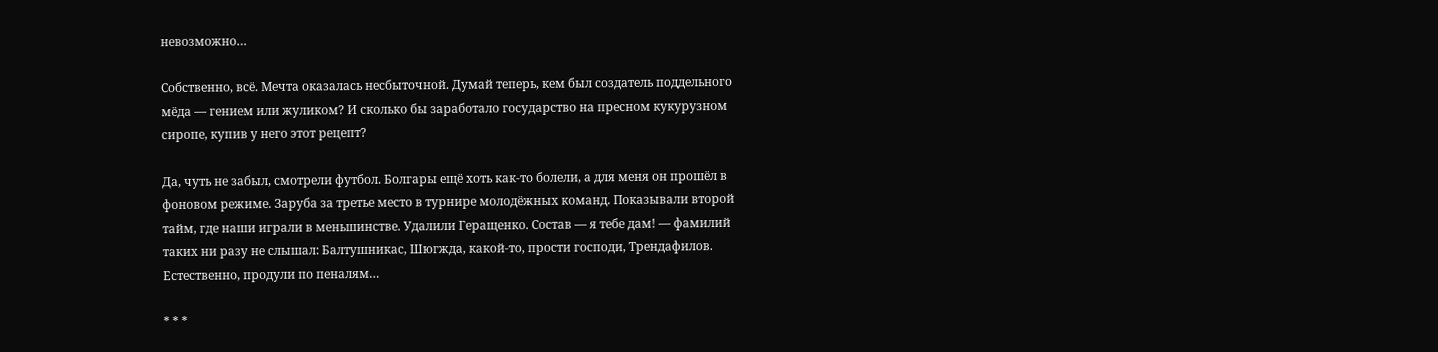невозможно…

Собственно, всё. Мечта оказалась несбыточной. Думай теперь, кем был создатель поддельного мёда — гением или жуликом? И сколько бы заработало государство на пресном кукурузном сиропе, купив у него этот рецепт?

Да, чуть не забыл, смотрели футбол. Болгары ещё хоть как-то болели, а для меня он прошёл в фоновом режиме. Заруба за третье место в турнире молодёжных команд. Показывали второй тайм, где наши играли в меньшинстве. Удалили Геращенко. Состав — я тебе дам! — фамилий таких ни разу не слышал: Балтушникас, Шюгжда, какой-то, прости господи, Трендафилов. Естественно, продули по пеналям…

* * *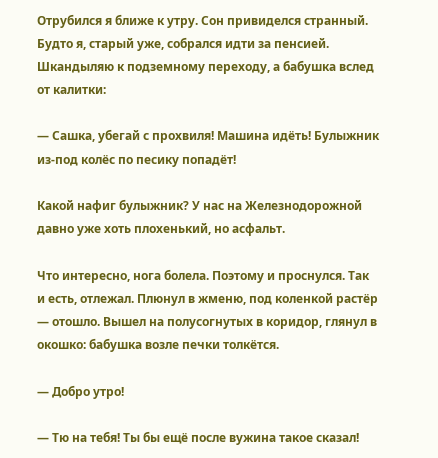Отрубился я ближе к утру. Сон привиделся странный. Будто я, старый уже, собрался идти за пенсией. Шкандыляю к подземному переходу, а бабушка вслед от калитки:

— Сашка, убегай с прохвиля! Машина идёть! Булыжник из-под колёс по песику попадёт!

Какой нафиг булыжник? У нас на Железнодорожной давно уже хоть плохенький, но асфальт.

Что интересно, нога болела. Поэтому и проснулся. Так и есть, отлежал. Плюнул в жменю, под коленкой растёр — отошло. Вышел на полусогнутых в коридор, глянул в окошко: бабушка возле печки толкётся.

— Добро утро!

— Тю на тебя! Ты бы ещё после вужина такое сказал!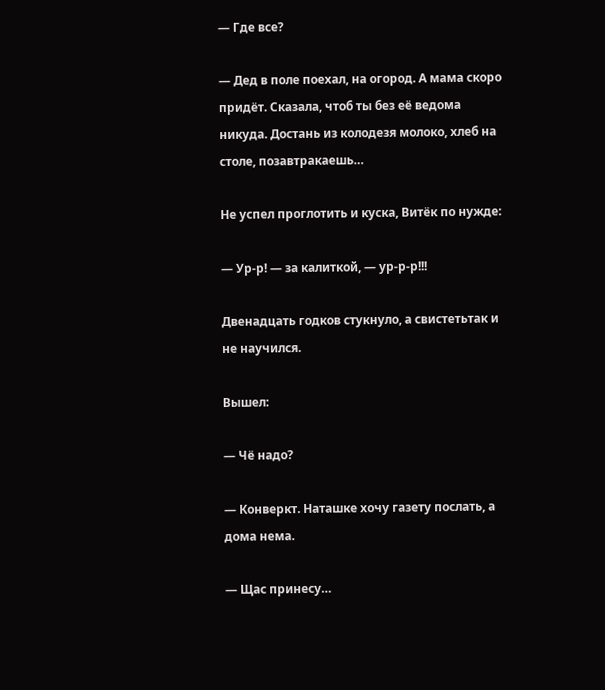— Где все?

— Дед в поле поехал, на огород. А мама скоро придёт. Сказала, чтоб ты без её ведома никуда. Достань из колодезя молоко, хлеб на столе, позавтракаешь…

Не успел проглотить и куска, Витёк по нужде:

— Ур-р! — за калиткой, — ур-р-р!!!

Двенадцать годков стукнуло, а свистетьтак и не научился.

Вышел:

— Чё надо?

— Конверкт. Наташке хочу газету послать, а дома нема.

— Щас принесу…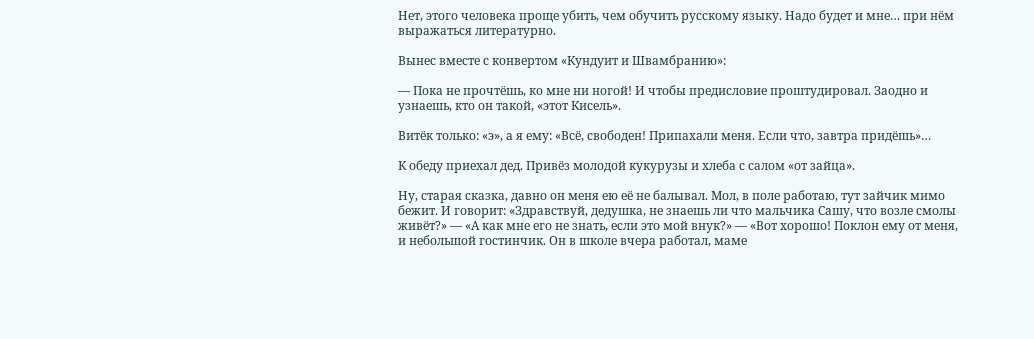Нет, этого человека проще убить, чем обучить русскому языку. Надо будет и мне… при нём выражаться литературно.

Вынес вместе с конвертом «Кундуит и Швамбранию»:

— Пока не прочтёшь, ко мне ни ногой! И чтобы предисловие проштудировал. Заодно и узнаешь, кто он такой, «этот Кисель».

Витёк только: «э», а я ему: «Всё, свободен! Припахали меня. Если что, завтра придёшь»…

К обеду приехал дед. Привёз молодой кукурузы и хлеба с салом «от зайца».

Ну, старая сказка, давно он меня ею её не балывал. Мол, в поле работаю, тут зайчик мимо бежит. И говорит: «Здравствуй, дедушка, не знаешь ли что мальчика Сашу, что возле смолы живёт?» — «А как мне его не знать, если это мой внук?» — «Вот хорошо! Поклон ему от меня, и небольшой гостинчик. Он в школе вчера работал, маме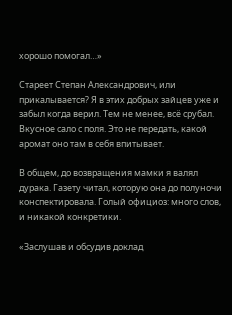хорошо помогал…»

Стареет Степан Александрович, или прикалывается? Я в этих добрых зайцев уже и забыл когда верил. Тем не менее, всё срубал. Вкусное сало с поля. Это не передать, какой аромат оно там в себя впитывает.

В общем, до возвращения мамки я валял дурака. Газету читал, которую она до полуночи конспектировала. Голый официоз: много слов, и никакой конкретики.

«Заслушав и обсудив доклад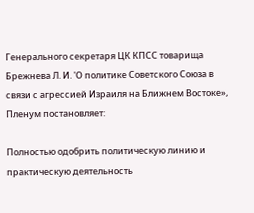Генерального секретаря ЦК КПСС товарища Брежнева Л. И. 'О политике Советского Союза в связи с агрессией Израиля на Ближнем Востоке», Пленум постановляет:

Полностью одобрить политическую линию и практическую деятельность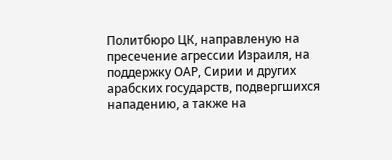Политбюро ЦК, направленую на пресечение агрессии Израиля, на поддержку ОАР, Сирии и других арабских государств, подвергшихся нападению, а также на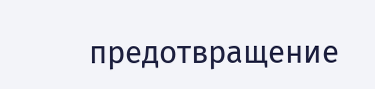предотвращение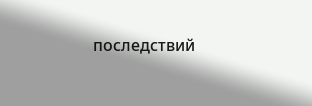последствий